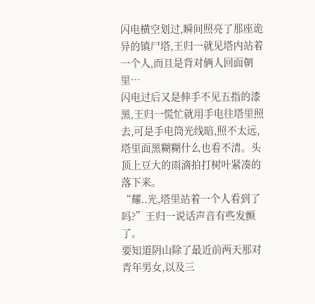闪电横空划过,瞬间照亮了那座诡异的镇尸塔,王归一就见塔内站着一个人,而且是背对俩人回面朝里…
闪电过后又是伸手不见五指的漆黑,王归一慌忙就用手电往塔里照去,可是手电筒光线暗,照不太远,塔里面黑糊糊什么也看不清。头顶上豆大的雨滴拍打树叶紧凑的落下来。
“耀..光,塔里站着一个人看到了吗?”王归一说话声音有些发颤了。
要知道阴山除了最近前两天那对青年男女,以及三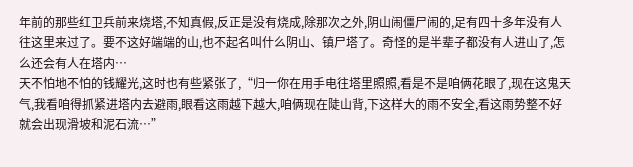年前的那些红卫兵前来烧塔,不知真假,反正是没有烧成,除那次之外,阴山闹僵尸闹的,足有四十多年没有人往这里来过了。要不这好端端的山,也不起名叫什么阴山、镇尸塔了。奇怪的是半辈子都没有人进山了,怎么还会有人在塔内…
天不怕地不怕的钱耀光,这时也有些紧张了,“归一你在用手电往塔里照照,看是不是咱俩花眼了,现在这鬼天气,我看咱得抓紧进塔内去避雨,眼看这雨越下越大,咱俩现在陡山背,下这样大的雨不安全,看这雨势整不好就会出现滑坡和泥石流…”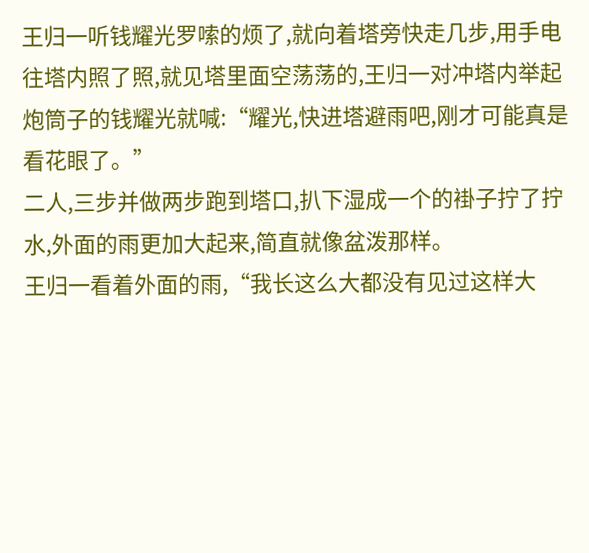王归一听钱耀光罗嗦的烦了,就向着塔旁快走几步,用手电往塔内照了照,就见塔里面空荡荡的,王归一对冲塔内举起炮筒子的钱耀光就喊:“耀光,快进塔避雨吧,刚才可能真是看花眼了。”
二人,三步并做两步跑到塔口,扒下湿成一个的褂子拧了拧水,外面的雨更加大起来,简直就像盆泼那样。
王归一看着外面的雨,“我长这么大都没有见过这样大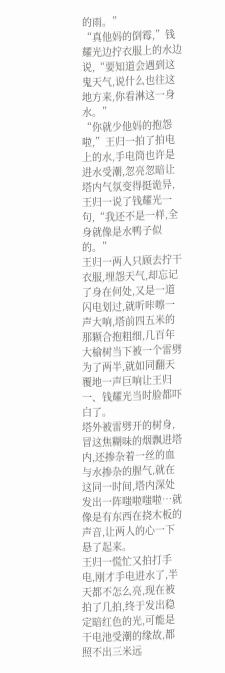的雨。”
“真他妈的倒霉,”钱耀光边拧衣服上的水边说,“要知道会遇到这鬼天气,说什么也往这地方来,你看淋这一身水。”
“你就少他妈的抱怨啦,”王归一拍了拍电上的水,手电筒也许是进水受潮,忽亮忽暗让塔内气氛变得挺诡异,王归一说了钱耀光一句,“我还不是一样,全身就像是水鸭子似的。”
王归一两人只顾去拧干衣服,埋怨天气,却忘记了身在何处,又是一道闪电划过,就听咔嚓一声大响,塔前四五米的那颗合抱粗细,几百年大榆树当下被一个雷劈为了两半,就如同翻天覆地一声巨响让王归一、钱耀光当时脸都吓白了。
塔外被雷劈开的树身,冒这焦糊味的烟飘进塔内,还掺杂着一丝的血与水掺杂的腥气,就在这同一时间,塔内深处发出一阵嗤啦嗤啦…就像是有东西在挠木板的声音,让两人的心一下悬了起来。
王归一慌忙又拍打手电,刚才手电进水了,半天都不怎么亮,现在被拍了几拍,终于发出稳定暗红色的光,可能是干电池受潮的缘故,都照不出三米远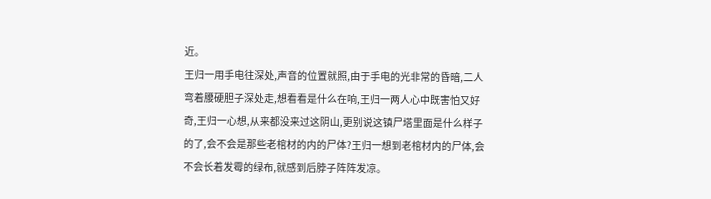近。
王归一用手电往深处,声音的位置就照,由于手电的光非常的昏暗,二人弯着腰硬胆子深处走,想看看是什么在响,王归一两人心中既害怕又好奇,王归一心想,从来都没来过这阴山,更别说这镇尸塔里面是什么样子的了,会不会是那些老棺材的内的尸体?王归一想到老棺材内的尸体,会不会长着发霉的绿布,就感到后脖子阵阵发凉。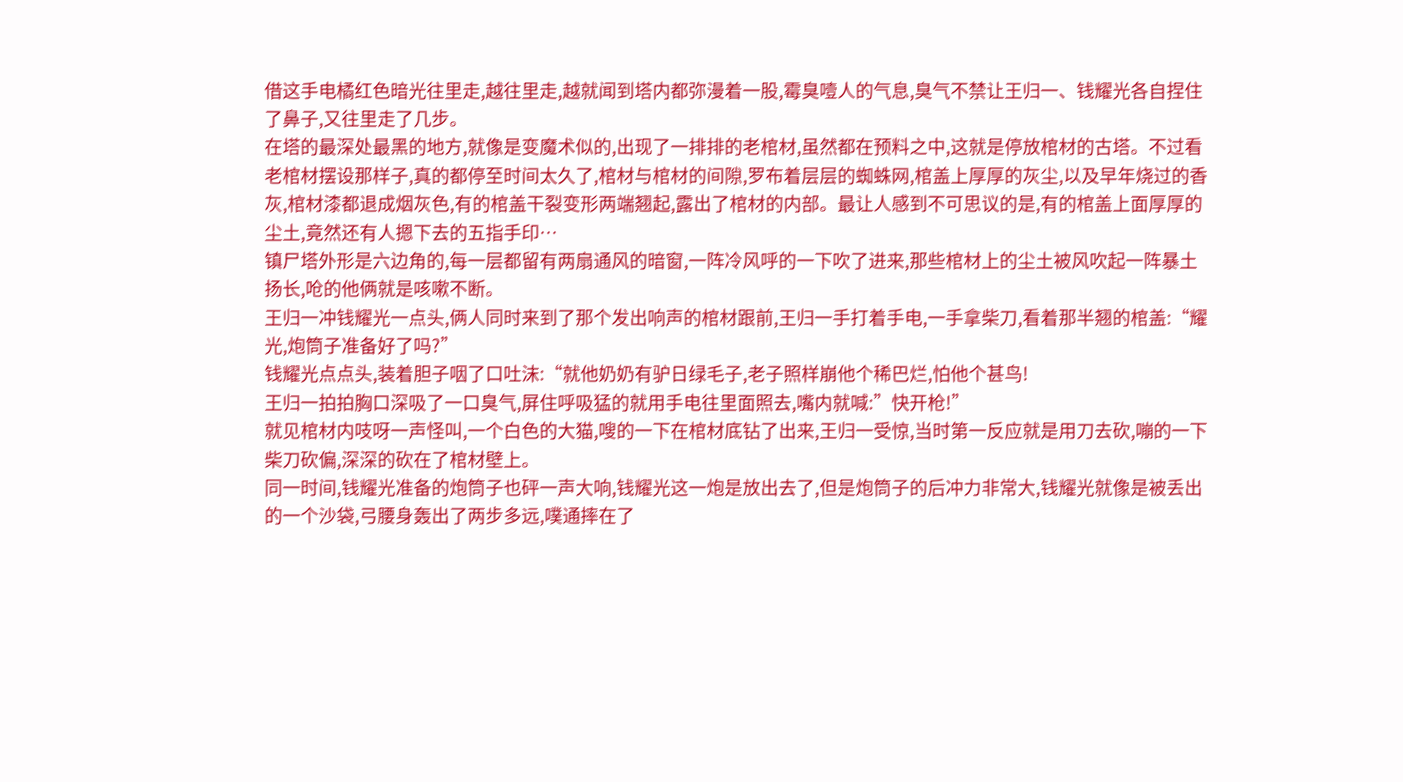借这手电橘红色暗光往里走,越往里走,越就闻到塔内都弥漫着一股,霉臭噎人的气息,臭气不禁让王归一、钱耀光各自捏住了鼻子,又往里走了几步。
在塔的最深处最黑的地方,就像是变魔术似的,出现了一排排的老棺材,虽然都在预料之中,这就是停放棺材的古塔。不过看老棺材摆设那样子,真的都停至时间太久了,棺材与棺材的间隙,罗布着层层的蜘蛛网,棺盖上厚厚的灰尘,以及早年烧过的香灰,棺材漆都退成烟灰色,有的棺盖干裂变形两端翘起,露出了棺材的内部。最让人感到不可思议的是,有的棺盖上面厚厚的尘土,竟然还有人摁下去的五指手印…
镇尸塔外形是六边角的,每一层都留有两扇通风的暗窗,一阵冷风呼的一下吹了进来,那些棺材上的尘土被风吹起一阵暴土扬长,呛的他俩就是咳嗽不断。
王归一冲钱耀光一点头,俩人同时来到了那个发出响声的棺材跟前,王归一手打着手电,一手拿柴刀,看着那半翘的棺盖:“耀光,炮筒子准备好了吗?”
钱耀光点点头,装着胆子咽了口吐沫:“就他奶奶有驴日绿毛子,老子照样崩他个稀巴烂,怕他个甚鸟!
王归一拍拍胸口深吸了一口臭气,屏住呼吸猛的就用手电往里面照去,嘴内就喊:”快开枪!”
就见棺材内吱呀一声怪叫,一个白色的大猫,嗖的一下在棺材底钻了出来,王归一受惊,当时第一反应就是用刀去砍,嘣的一下柴刀砍偏,深深的砍在了棺材壁上。
同一时间,钱耀光准备的炮筒子也砰一声大响,钱耀光这一炮是放出去了,但是炮筒子的后冲力非常大,钱耀光就像是被丢出的一个沙袋,弓腰身轰出了两步多远,噗通摔在了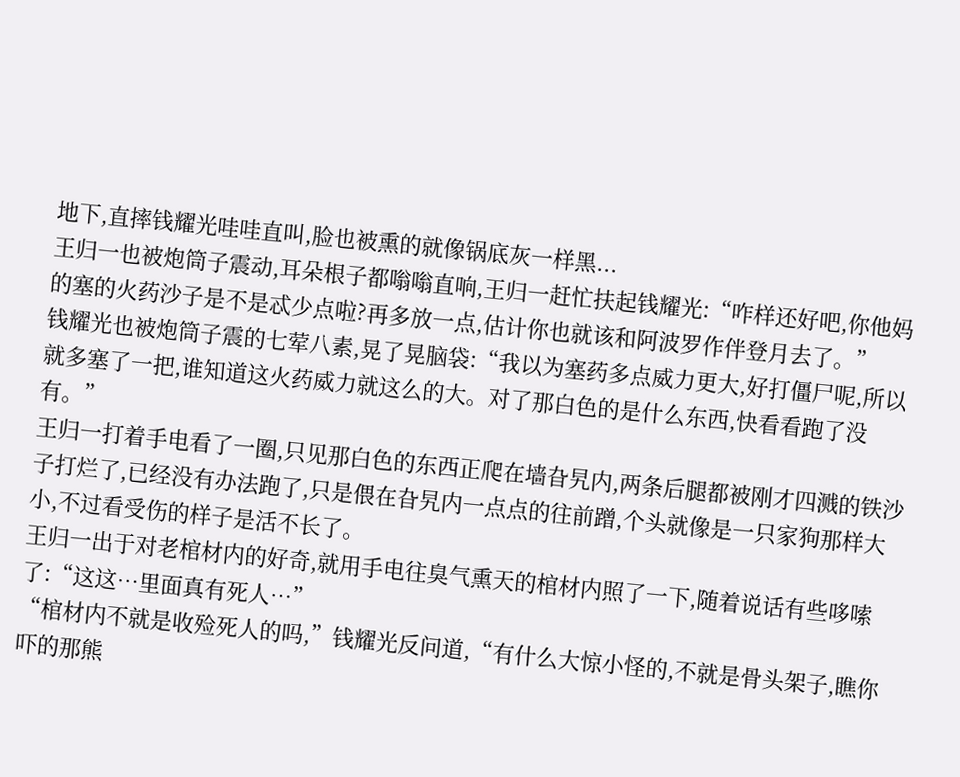地下,直摔钱耀光哇哇直叫,脸也被熏的就像锅底灰一样黑...
王归一也被炮筒子震动,耳朵根子都嗡嗡直响,王归一赶忙扶起钱耀光:“咋样还好吧,你他妈的塞的火药沙子是不是忒少点啦?再多放一点,估计你也就该和阿波罗作伴登月去了。”
钱耀光也被炮筒子震的七荤八素,晃了晃脑袋:“我以为塞药多点威力更大,好打僵尸呢,所以就多塞了一把,谁知道这火药威力就这么的大。对了那白色的是什么东西,快看看跑了没有。”
王归一打着手电看了一圈,只见那白色的东西正爬在墙旮旯内,两条后腿都被刚才四溅的铁沙子打烂了,已经没有办法跑了,只是偎在旮旯内一点点的往前蹭,个头就像是一只家狗那样大小,不过看受伤的样子是活不长了。
王归一出于对老棺材内的好奇,就用手电往臭气熏天的棺材内照了一下,随着说话有些哆嗦了:“这这…里面真有死人…”
“棺材内不就是收殓死人的吗,”钱耀光反问道,“有什么大惊小怪的,不就是骨头架子,瞧你吓的那熊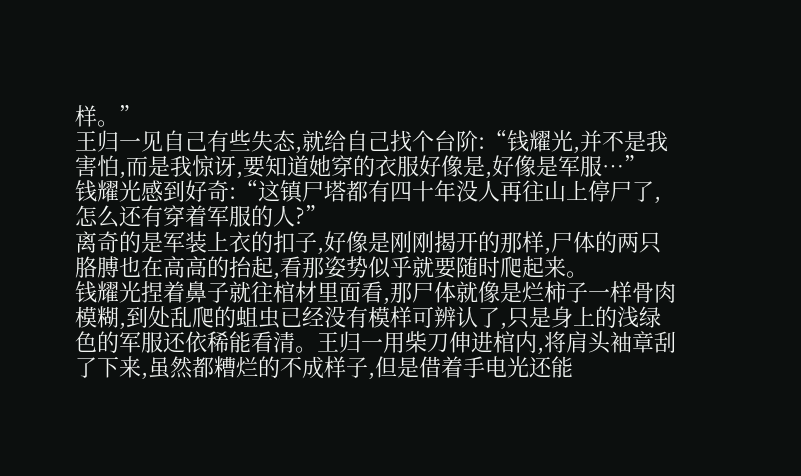样。”
王归一见自己有些失态,就给自己找个台阶:“钱耀光,并不是我害怕,而是我惊讶,要知道她穿的衣服好像是,好像是军服…”
钱耀光感到好奇:“这镇尸塔都有四十年没人再往山上停尸了,怎么还有穿着军服的人?”
离奇的是军装上衣的扣子,好像是刚刚揭开的那样,尸体的两只胳膊也在高高的抬起,看那姿势似乎就要随时爬起来。
钱耀光捏着鼻子就往棺材里面看,那尸体就像是烂柿子一样骨肉模糊,到处乱爬的蛆虫已经没有模样可辨认了,只是身上的浅绿色的军服还依稀能看清。王归一用柴刀伸进棺内,将肩头袖章刮了下来,虽然都糟烂的不成样子,但是借着手电光还能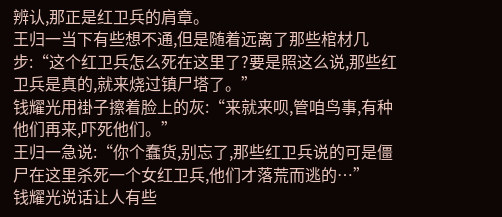辨认,那正是红卫兵的肩章。
王归一当下有些想不通,但是随着远离了那些棺材几步:“这个红卫兵怎么死在这里了?要是照这么说,那些红卫兵是真的,就来烧过镇尸塔了。”
钱耀光用褂子擦着脸上的灰:“来就来呗,管咱鸟事,有种他们再来,吓死他们。”
王归一急说:“你个蠢货,别忘了,那些红卫兵说的可是僵尸在这里杀死一个女红卫兵,他们才落荒而逃的…”
钱耀光说话让人有些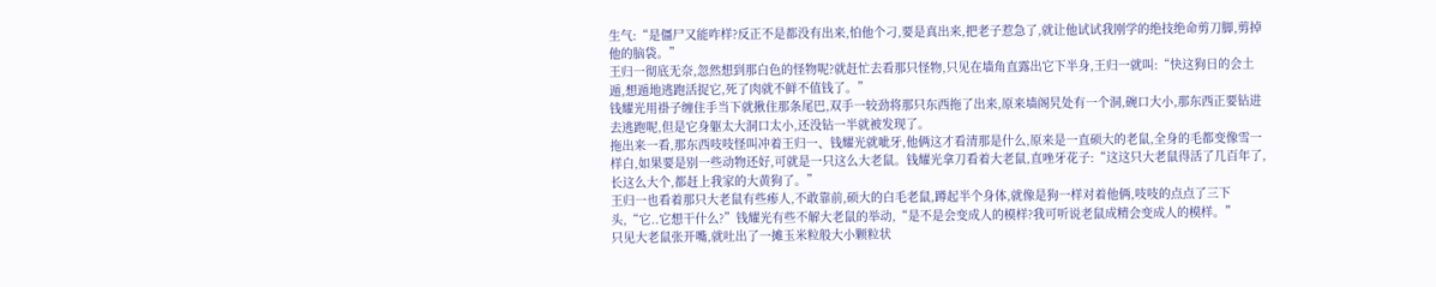生气:“是僵尸又能咋样?反正不是都没有出来,怕他个刁,要是真出来,把老子惹急了,就让他试试我刚学的绝技绝命剪刀脚,剪掉他的脑袋。”
王归一彻底无奈,忽然想到那白色的怪物呢?就赶忙去看那只怪物,只见在墙角直露出它下半身,王归一就叫:“快这狗日的会土遁,想遁地逃跑活捉它,死了肉就不鲜不值钱了。”
钱耀光用褂子缠住手当下就揪住那条尾巴,双手一较劲将那只东西拖了出来,原来墙阁旯处有一个洞,碗口大小,那东西正要钻进去逃跑呢,但是它身躯太大洞口太小,还没钻一半就被发现了。
拖出来一看,那东西吱吱怪叫冲着王归一、钱耀光就呲牙,他俩这才看清那是什么,原来是一直硕大的老鼠,全身的毛都变像雪一样白,如果要是别一些动物还好,可就是一只这么大老鼠。钱耀光拿刀看着大老鼠,直唑牙花子:“这这只大老鼠得活了几百年了,长这么大个,都赶上我家的大黄狗了。”
王归一也看着那只大老鼠有些瘆人,不敢靠前,硕大的白毛老鼠,蹲起半个身体,就像是狗一样对着他俩,吱吱的点点了三下头,“它..它想干什么?”钱耀光有些不解大老鼠的举动,“是不是会变成人的模样?我可听说老鼠成精会变成人的模样。”
只见大老鼠张开嘴,就吐出了一摊玉米粒般大小颗粒状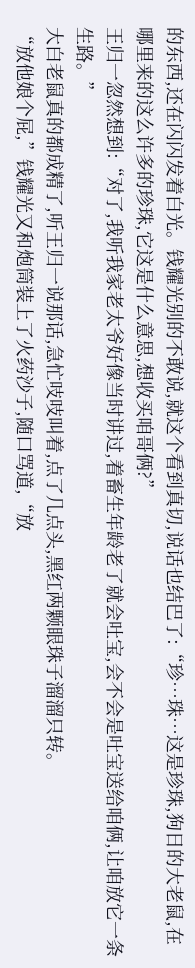的东西,还在闪闪发着白光。钱耀光别的不敢说,就这个看到真切,说话也结巴了:“珍…珠…这是珍珠,狗日的大老鼠,在哪里来的这么许多的珍珠,它这是什么意思,想收买咱哥俩?”
王归一忽然想到:“对了,我听我家老太爷好像当时讲过,着畜生年龄老了就会吐宝,会不会是吐宝送给咱俩,让咱放它一条生路。”
大白老鼠真的都成精了,听王归一说那话,急忙吱吱叫着,点了几点头,黑红两颗眼珠子溜溜只转。
“放他娘个屁,”钱耀光又和炮筒装上了火药沙子,随口骂道,“放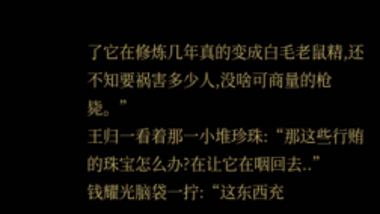了它在修炼几年真的变成白毛老鼠精,还不知要祸害多少人,没啥可商量的枪毙。”
王归一看着那一小堆珍珠:“那这些行贿的珠宝怎么办?在让它在咽回去..”
钱耀光脑袋一拧:“这东西充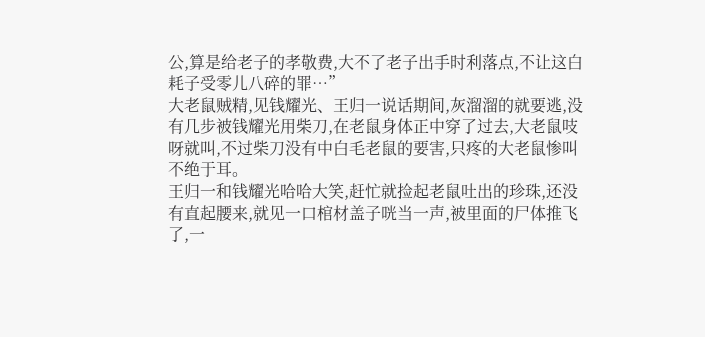公,算是给老子的孝敬费,大不了老子出手时利落点,不让这白耗子受零儿八碎的罪…”
大老鼠贼精,见钱耀光、王归一说话期间,灰溜溜的就要逃,没有几步被钱耀光用柴刀,在老鼠身体正中穿了过去,大老鼠吱呀就叫,不过柴刀没有中白毛老鼠的要害,只疼的大老鼠惨叫不绝于耳。
王归一和钱耀光哈哈大笑,赶忙就捡起老鼠吐出的珍珠,还没有直起腰来,就见一口棺材盖子咣当一声,被里面的尸体推飞了,一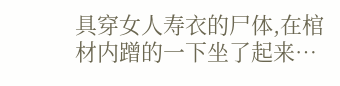具穿女人寿衣的尸体,在棺材内蹭的一下坐了起来…